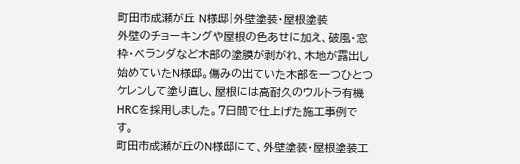町田市成瀬が丘 N様邸|外壁塗装・屋根塗装
外壁のチョーキングや屋根の色あせに加え、破風・窓枠・ベランダなど木部の塗膜が剥がれ、木地が露出し始めていたN様邸。傷みの出ていた木部を一つひとつケレンして塗り直し、屋根には高耐久のウルトラ有機HRCを採用しました。7日間で仕上げた施工事例です。
町田市成瀬が丘のN様邸にて、外壁塗装・屋根塗装工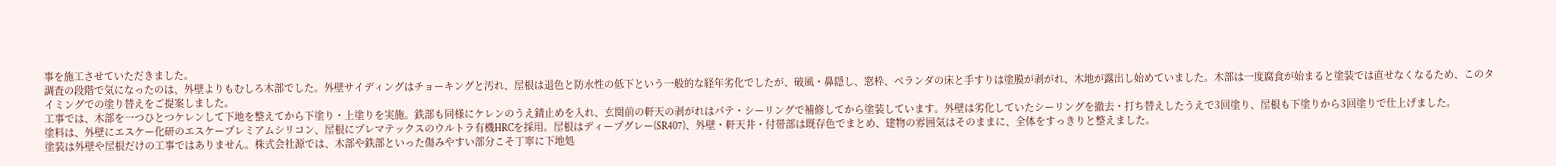事を施工させていただきました。
調査の段階で気になったのは、外壁よりもむしろ木部でした。外壁サイディングはチョーキングと汚れ、屋根は退色と防水性の低下という一般的な経年劣化でしたが、破風・鼻隠し、窓枠、ベランダの床と手すりは塗膜が剥がれ、木地が露出し始めていました。木部は一度腐食が始まると塗装では直せなくなるため、このタイミングでの塗り替えをご提案しました。
工事では、木部を一つひとつケレンして下地を整えてから下塗り・上塗りを実施。鉄部も同様にケレンのうえ錆止めを入れ、玄関前の軒天の剥がれはパテ・シーリングで補修してから塗装しています。外壁は劣化していたシーリングを撤去・打ち替えしたうえで3回塗り、屋根も下塗りから3回塗りで仕上げました。
塗料は、外壁にエスケー化研のエスケープレミアムシリコン、屋根にプレマテックスのウルトラ有機HRCを採用。屋根はディープグレー(SR407)、外壁・軒天井・付帯部は既存色でまとめ、建物の雰囲気はそのままに、全体をすっきりと整えました。
塗装は外壁や屋根だけの工事ではありません。株式会社源では、木部や鉄部といった傷みやすい部分こそ丁寧に下地処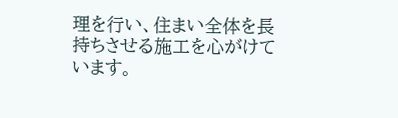理を行い、住まい全体を長持ちさせる施工を心がけています。